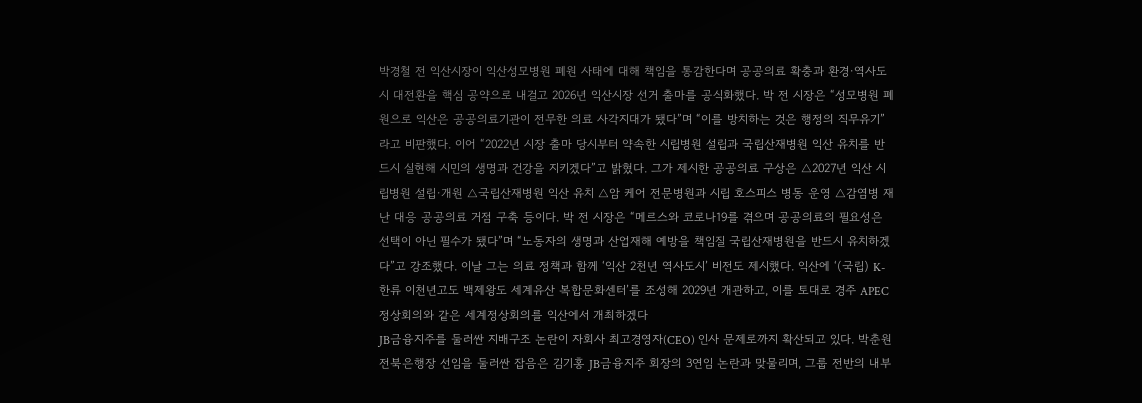박경철 전 익산시장이 익산성모병원 폐원 사태에 대해 책임을 통감한다며 공공의료 확충과 환경·역사도시 대전환을 핵심 공약으로 내걸고 2026년 익산시장 선거 출마를 공식화했다. 박 전 시장은 “성모병원 폐원으로 익산은 공공의료기관이 전무한 의료 사각지대가 됐다”며 “이를 방치하는 것은 행정의 직무유기”라고 비판했다. 이어 “2022년 시장 출마 당시부터 약속한 시립병원 설립과 국립산재병원 익산 유치를 반드시 실현해 시민의 생명과 건강을 지키겠다”고 밝혔다. 그가 제시한 공공의료 구상은 △2027년 익산 시립병원 설립·개원 △국립산재병원 익산 유치 △암 케어 전문병원과 시립 호스피스 병동 운영 △감염병 재난 대응 공공의료 거점 구축 등이다. 박 전 시장은 “메르스와 코로나19를 겪으며 공공의료의 필요성은 선택이 아닌 필수가 됐다”며 “노동자의 생명과 산업재해 예방을 책임질 국립산재병원을 반드시 유치하겠다”고 강조했다. 이날 그는 의료 정책과 함께 ‘익산 2천년 역사도시’ 비전도 제시했다. 익산에 ‘(국립) K-한류 이천년고도 백제왕도 세계유산 복합문화센터’를 조성해 2029년 개관하고, 이를 토대로 경주 APEC 정상회의와 같은 세계정상회의를 익산에서 개최하겠다
JB금융지주를 둘러싼 지배구조 논란이 자회사 최고경영자(CEO) 인사 문제로까지 확산되고 있다. 박춘원 전북은행장 선임을 둘러싼 잡음은 김기홍 JB금융지주 회장의 3연임 논란과 맞물리며, 그룹 전반의 내부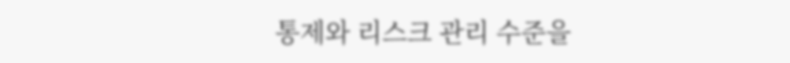통제와 리스크 관리 수준을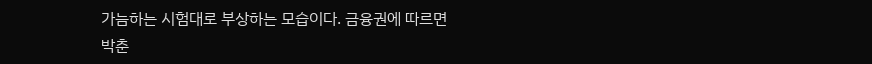가늠하는 시험대로 부상하는 모습이다. 금융권에 따르면 박춘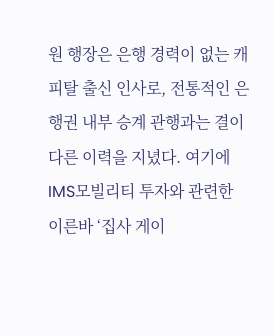원 행장은 은행 경력이 없는 캐피탈 출신 인사로, 전통적인 은행권 내부 승계 관행과는 결이 다른 이력을 지녔다. 여기에 IMS모빌리티 투자와 관련한 이른바 ‘집사 게이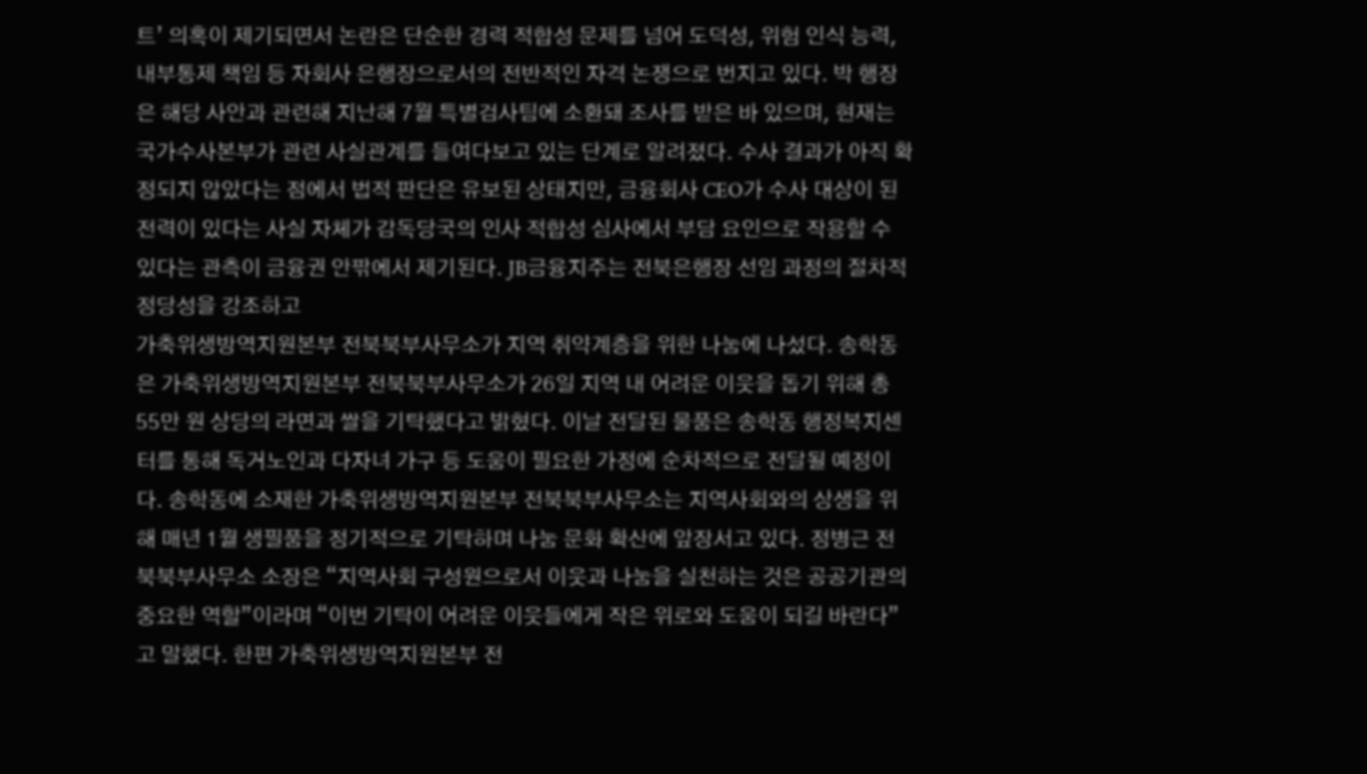트’ 의혹이 제기되면서 논란은 단순한 경력 적합성 문제를 넘어 도덕성, 위험 인식 능력, 내부통제 책임 등 자회사 은행장으로서의 전반적인 자격 논쟁으로 번지고 있다. 박 행장은 해당 사안과 관련해 지난해 7월 특별검사팀에 소환돼 조사를 받은 바 있으며, 현재는 국가수사본부가 관련 사실관계를 들여다보고 있는 단계로 알려졌다. 수사 결과가 아직 확정되지 않았다는 점에서 법적 판단은 유보된 상태지만, 금융회사 CEO가 수사 대상이 된 전력이 있다는 사실 자체가 감독당국의 인사 적합성 심사에서 부담 요인으로 작용할 수 있다는 관측이 금융권 안팎에서 제기된다. JB금융지주는 전북은행장 선임 과정의 절차적 정당성을 강조하고
가축위생방역지원본부 전북북부사무소가 지역 취약계층을 위한 나눔에 나섰다. 송학동은 가축위생방역지원본부 전북북부사무소가 26일 지역 내 어려운 이웃을 돕기 위해 총 55만 원 상당의 라면과 쌀을 기탁했다고 밝혔다. 이날 전달된 물품은 송학동 행정복지센터를 통해 독거노인과 다자녀 가구 등 도움이 필요한 가정에 순차적으로 전달될 예정이다. 송학동에 소재한 가축위생방역지원본부 전북북부사무소는 지역사회와의 상생을 위해 매년 1월 생필품을 정기적으로 기탁하며 나눔 문화 확산에 앞장서고 있다. 정병근 전북북부사무소 소장은 “지역사회 구성원으로서 이웃과 나눔을 실천하는 것은 공공기관의 중요한 역할”이라며 “이번 기탁이 어려운 이웃들에게 작은 위로와 도움이 되길 바란다”고 말했다. 한편 가축위생방역지원본부 전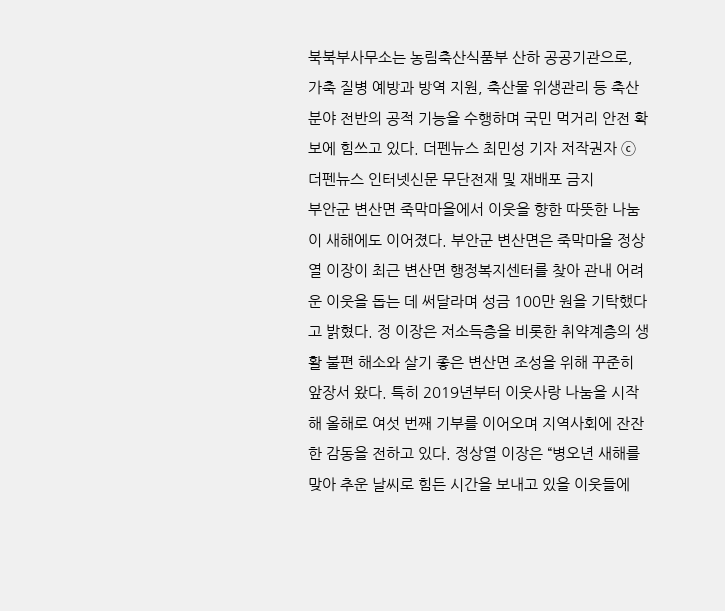북북부사무소는 농림축산식품부 산하 공공기관으로, 가축 질병 예방과 방역 지원, 축산물 위생관리 등 축산 분야 전반의 공적 기능을 수행하며 국민 먹거리 안전 확보에 힘쓰고 있다. 더펜뉴스 최민성 기자 저작권자 ⓒ 더펜뉴스 인터넷신문 무단전재 및 재배포 금지
부안군 변산면 죽막마을에서 이웃을 향한 따뜻한 나눔이 새해에도 이어졌다. 부안군 변산면은 죽막마을 정상열 이장이 최근 변산면 행정복지센터를 찾아 관내 어려운 이웃을 돕는 데 써달라며 성금 100만 원을 기탁했다고 밝혔다. 정 이장은 저소득층을 비롯한 취약계층의 생활 불편 해소와 살기 좋은 변산면 조성을 위해 꾸준히 앞장서 왔다. 특히 2019년부터 이웃사랑 나눔을 시작해 올해로 여섯 번째 기부를 이어오며 지역사회에 잔잔한 감동을 전하고 있다. 정상열 이장은 “병오년 새해를 맞아 추운 날씨로 힘든 시간을 보내고 있을 이웃들에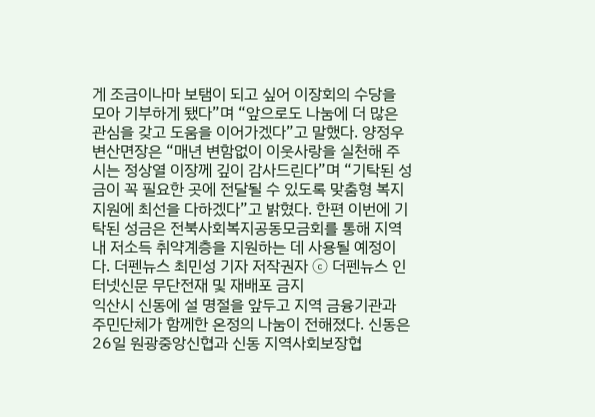게 조금이나마 보탬이 되고 싶어 이장회의 수당을 모아 기부하게 됐다”며 “앞으로도 나눔에 더 많은 관심을 갖고 도움을 이어가겠다”고 말했다. 양정우 변산면장은 “매년 변함없이 이웃사랑을 실천해 주시는 정상열 이장께 깊이 감사드린다”며 “기탁된 성금이 꼭 필요한 곳에 전달될 수 있도록 맞춤형 복지 지원에 최선을 다하겠다”고 밝혔다. 한편 이번에 기탁된 성금은 전북사회복지공동모금회를 통해 지역 내 저소득 취약계층을 지원하는 데 사용될 예정이다. 더펜뉴스 최민성 기자 저작권자 ⓒ 더펜뉴스 인터넷신문 무단전재 및 재배포 금지
익산시 신동에 설 명절을 앞두고 지역 금융기관과 주민단체가 함께한 온정의 나눔이 전해졌다. 신동은 26일 원광중앙신협과 신동 지역사회보장협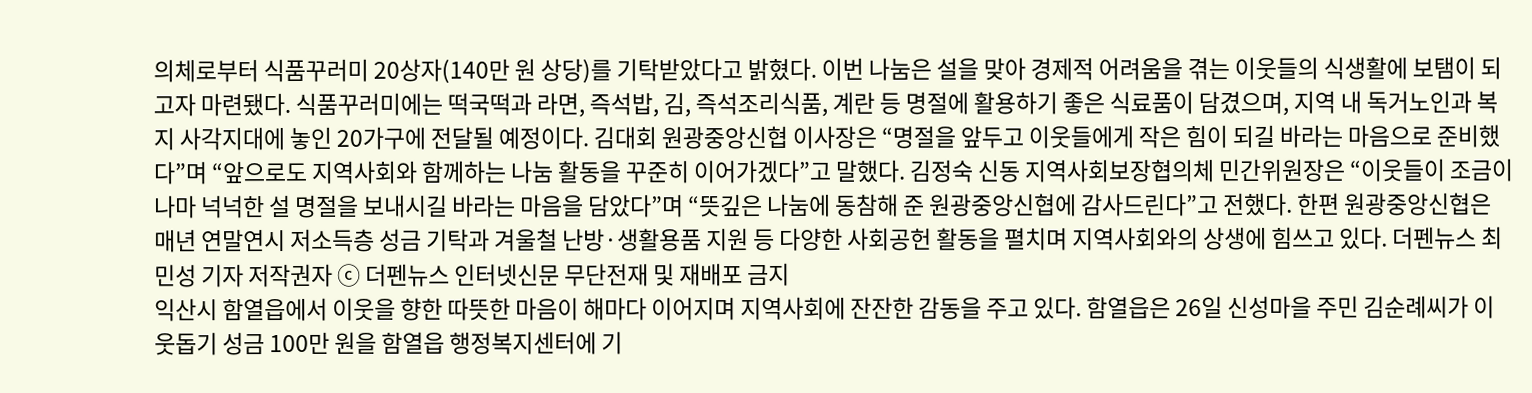의체로부터 식품꾸러미 20상자(140만 원 상당)를 기탁받았다고 밝혔다. 이번 나눔은 설을 맞아 경제적 어려움을 겪는 이웃들의 식생활에 보탬이 되고자 마련됐다. 식품꾸러미에는 떡국떡과 라면, 즉석밥, 김, 즉석조리식품, 계란 등 명절에 활용하기 좋은 식료품이 담겼으며, 지역 내 독거노인과 복지 사각지대에 놓인 20가구에 전달될 예정이다. 김대회 원광중앙신협 이사장은 “명절을 앞두고 이웃들에게 작은 힘이 되길 바라는 마음으로 준비했다”며 “앞으로도 지역사회와 함께하는 나눔 활동을 꾸준히 이어가겠다”고 말했다. 김정숙 신동 지역사회보장협의체 민간위원장은 “이웃들이 조금이나마 넉넉한 설 명절을 보내시길 바라는 마음을 담았다”며 “뜻깊은 나눔에 동참해 준 원광중앙신협에 감사드린다”고 전했다. 한편 원광중앙신협은 매년 연말연시 저소득층 성금 기탁과 겨울철 난방·생활용품 지원 등 다양한 사회공헌 활동을 펼치며 지역사회와의 상생에 힘쓰고 있다. 더펜뉴스 최민성 기자 저작권자 ⓒ 더펜뉴스 인터넷신문 무단전재 및 재배포 금지
익산시 함열읍에서 이웃을 향한 따뜻한 마음이 해마다 이어지며 지역사회에 잔잔한 감동을 주고 있다. 함열읍은 26일 신성마을 주민 김순례씨가 이웃돕기 성금 100만 원을 함열읍 행정복지센터에 기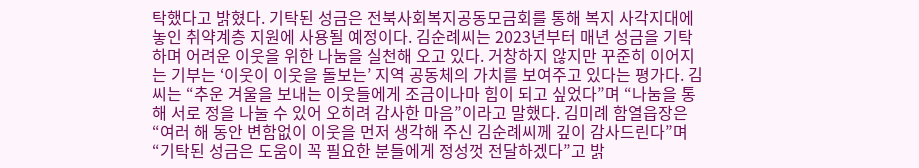탁했다고 밝혔다. 기탁된 성금은 전북사회복지공동모금회를 통해 복지 사각지대에 놓인 취약계층 지원에 사용될 예정이다. 김순례씨는 2023년부터 매년 성금을 기탁하며 어려운 이웃을 위한 나눔을 실천해 오고 있다. 거창하지 않지만 꾸준히 이어지는 기부는 ‘이웃이 이웃을 돌보는’ 지역 공동체의 가치를 보여주고 있다는 평가다. 김씨는 “추운 겨울을 보내는 이웃들에게 조금이나마 힘이 되고 싶었다”며 “나눔을 통해 서로 정을 나눌 수 있어 오히려 감사한 마음”이라고 말했다. 김미례 함열읍장은 “여러 해 동안 변함없이 이웃을 먼저 생각해 주신 김순례씨께 깊이 감사드린다”며 “기탁된 성금은 도움이 꼭 필요한 분들에게 정성껏 전달하겠다”고 밝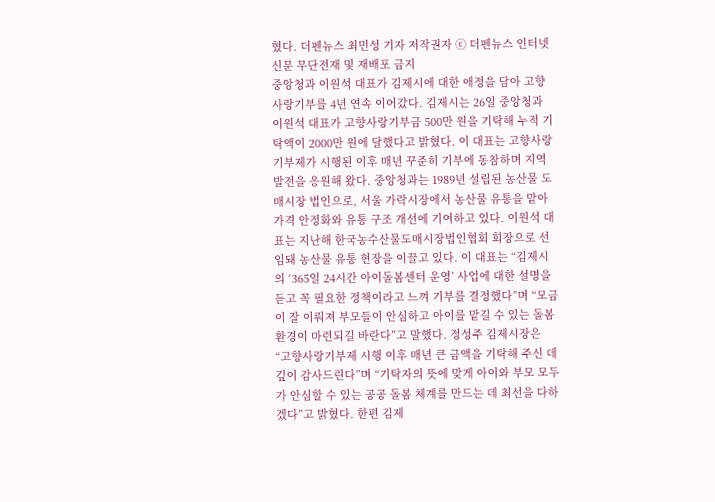혔다. 더펜뉴스 최민성 기자 저작권자 ⓒ 더펜뉴스 인터넷신문 무단전재 및 재배포 금지
중앙청과 이원석 대표가 김제시에 대한 애정을 담아 고향사랑기부를 4년 연속 이어갔다. 김제시는 26일 중앙청과 이원석 대표가 고향사랑기부금 500만 원을 기탁해 누적 기탁액이 2000만 원에 달했다고 밝혔다. 이 대표는 고향사랑기부제가 시행된 이후 매년 꾸준히 기부에 동참하며 지역 발전을 응원해 왔다. 중앙청과는 1989년 설립된 농산물 도매시장 법인으로, 서울 가락시장에서 농산물 유통을 맡아 가격 안정화와 유통 구조 개선에 기여하고 있다. 이원석 대표는 지난해 한국농수산물도매시장법인협회 회장으로 선임돼 농산물 유통 현장을 이끌고 있다. 이 대표는 “김제시의 ‘365일 24시간 아이돌봄센터 운영’ 사업에 대한 설명을 듣고 꼭 필요한 정책이라고 느껴 기부를 결정했다”며 “모금이 잘 이뤄져 부모들이 안심하고 아이를 맡길 수 있는 돌봄 환경이 마련되길 바란다”고 말했다. 정성주 김제시장은 “고향사랑기부제 시행 이후 매년 큰 금액을 기탁해 주신 데 깊이 감사드린다”며 “기탁자의 뜻에 맞게 아이와 부모 모두가 안심할 수 있는 공공 돌봄 체계를 만드는 데 최선을 다하겠다”고 밝혔다. 한편 김제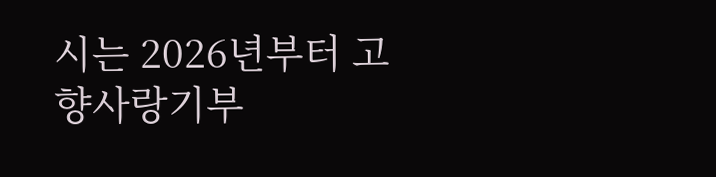시는 2026년부터 고향사랑기부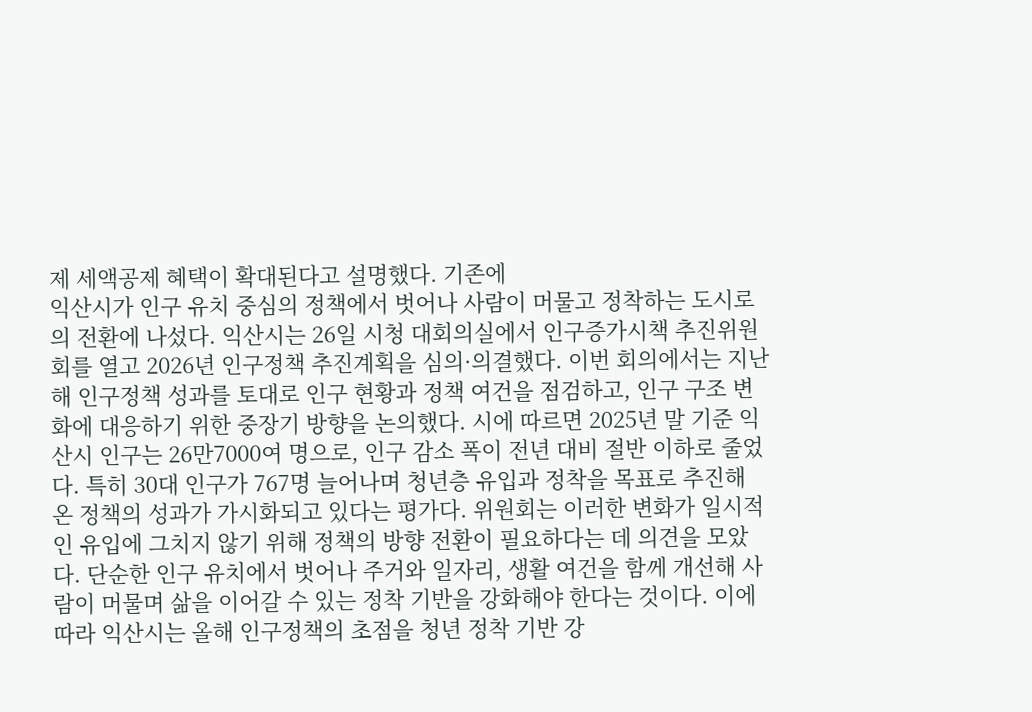제 세액공제 혜택이 확대된다고 설명했다. 기존에
익산시가 인구 유치 중심의 정책에서 벗어나 사람이 머물고 정착하는 도시로의 전환에 나섰다. 익산시는 26일 시청 대회의실에서 인구증가시책 추진위원회를 열고 2026년 인구정책 추진계획을 심의·의결했다. 이번 회의에서는 지난해 인구정책 성과를 토대로 인구 현황과 정책 여건을 점검하고, 인구 구조 변화에 대응하기 위한 중장기 방향을 논의했다. 시에 따르면 2025년 말 기준 익산시 인구는 26만7000여 명으로, 인구 감소 폭이 전년 대비 절반 이하로 줄었다. 특히 30대 인구가 767명 늘어나며 청년층 유입과 정착을 목표로 추진해 온 정책의 성과가 가시화되고 있다는 평가다. 위원회는 이러한 변화가 일시적인 유입에 그치지 않기 위해 정책의 방향 전환이 필요하다는 데 의견을 모았다. 단순한 인구 유치에서 벗어나 주거와 일자리, 생활 여건을 함께 개선해 사람이 머물며 삶을 이어갈 수 있는 정착 기반을 강화해야 한다는 것이다. 이에 따라 익산시는 올해 인구정책의 초점을 청년 정착 기반 강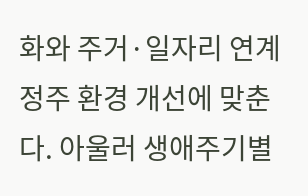화와 주거·일자리 연계 정주 환경 개선에 맞춘다. 아울러 생애주기별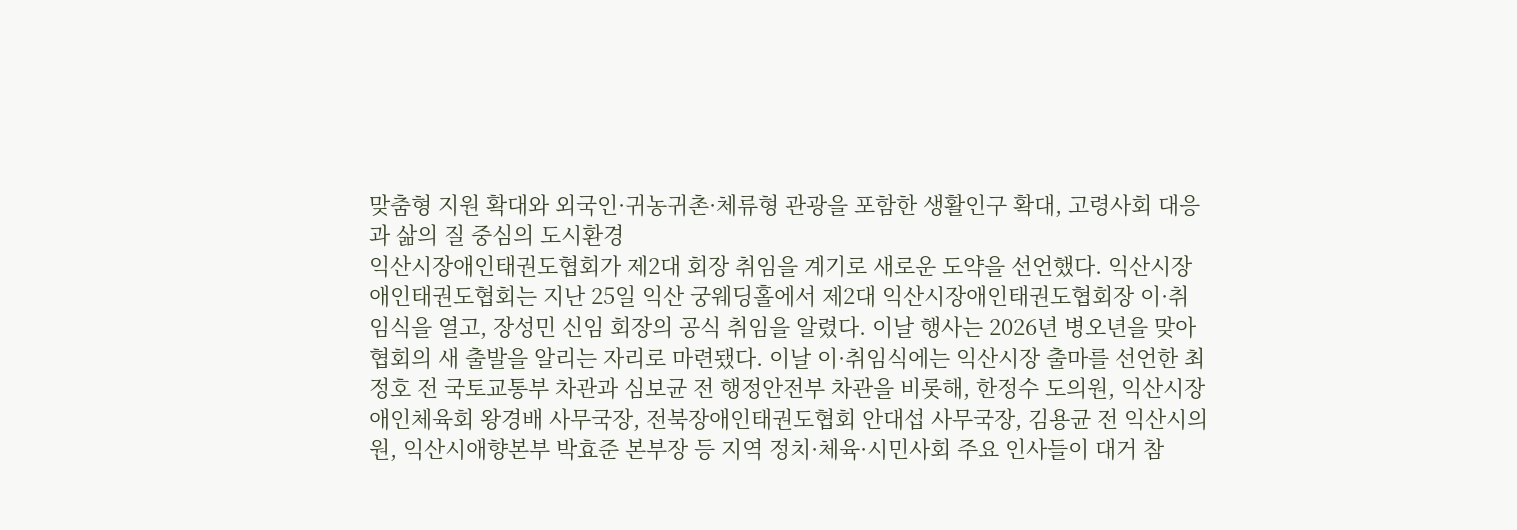맞춤형 지원 확대와 외국인·귀농귀촌·체류형 관광을 포함한 생활인구 확대, 고령사회 대응과 삶의 질 중심의 도시환경
익산시장애인태권도협회가 제2대 회장 취임을 계기로 새로운 도약을 선언했다. 익산시장애인태권도협회는 지난 25일 익산 궁웨딩홀에서 제2대 익산시장애인태권도협회장 이·취임식을 열고, 장성민 신임 회장의 공식 취임을 알렸다. 이날 행사는 2026년 병오년을 맞아 협회의 새 출발을 알리는 자리로 마련됐다. 이날 이·취임식에는 익산시장 출마를 선언한 최정호 전 국토교통부 차관과 심보균 전 행정안전부 차관을 비롯해, 한정수 도의원, 익산시장애인체육회 왕경배 사무국장, 전북장애인태권도협회 안대섭 사무국장, 김용균 전 익산시의원, 익산시애향본부 박효준 본부장 등 지역 정치·체육·시민사회 주요 인사들이 대거 참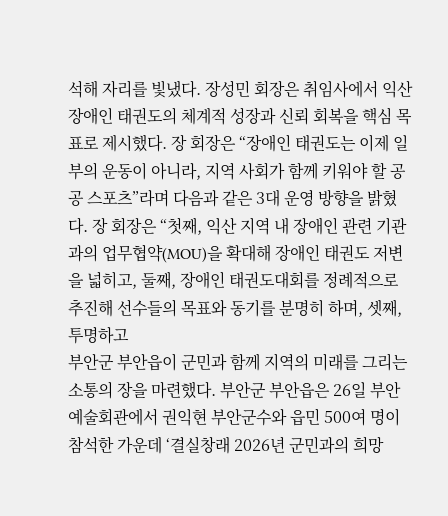석해 자리를 빛냈다. 장성민 회장은 취임사에서 익산 장애인 태권도의 체계적 성장과 신뢰 회복을 핵심 목표로 제시했다. 장 회장은 “장애인 태권도는 이제 일부의 운동이 아니라, 지역 사회가 함께 키워야 할 공공 스포츠”라며 다음과 같은 3대 운영 방향을 밝혔다. 장 회장은 “첫째, 익산 지역 내 장애인 관련 기관과의 업무협약(MOU)을 확대해 장애인 태권도 저변을 넓히고, 둘째, 장애인 태권도대회를 정례적으로 추진해 선수들의 목표와 동기를 분명히 하며, 셋째, 투명하고
부안군 부안읍이 군민과 함께 지역의 미래를 그리는 소통의 장을 마련했다. 부안군 부안읍은 26일 부안예술회관에서 권익현 부안군수와 읍민 500여 명이 참석한 가운데 ‘결실창래 2026년 군민과의 희망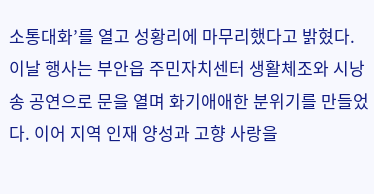소통대화’를 열고 성황리에 마무리했다고 밝혔다. 이날 행사는 부안읍 주민자치센터 생활체조와 시낭송 공연으로 문을 열며 화기애애한 분위기를 만들었다. 이어 지역 인재 양성과 고향 사랑을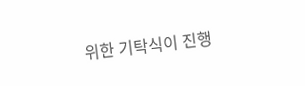위한 기탁식이 진행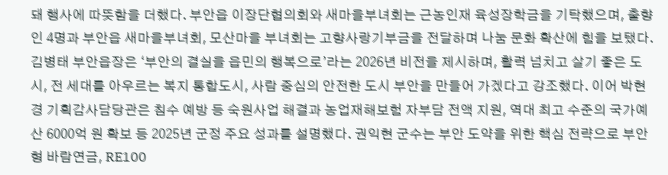돼 행사에 따뜻함을 더했다. 부안읍 이장단협의회와 새마을부녀회는 근농인재 육성장학금을 기탁했으며, 출향인 4명과 부안읍 새마을부녀회, 모산마을 부녀회는 고향사랑기부금을 전달하며 나눔 문화 확산에 힘을 보탰다. 김병태 부안읍장은 ‘부안의 결실을 읍민의 행복으로’라는 2026년 비전을 제시하며, 활력 넘치고 살기 좋은 도시, 전 세대를 아우르는 복지 통합도시, 사람 중심의 안전한 도시 부안을 만들어 가겠다고 강조했다. 이어 박현경 기획감사담당관은 침수 예방 등 숙원사업 해결과 농업재해보험 자부담 전액 지원, 역대 최고 수준의 국가예산 6000억 원 확보 등 2025년 군정 주요 성과를 설명했다. 권익현 군수는 부안 도약을 위한 핵심 전략으로 부안형 바람연금, RE100